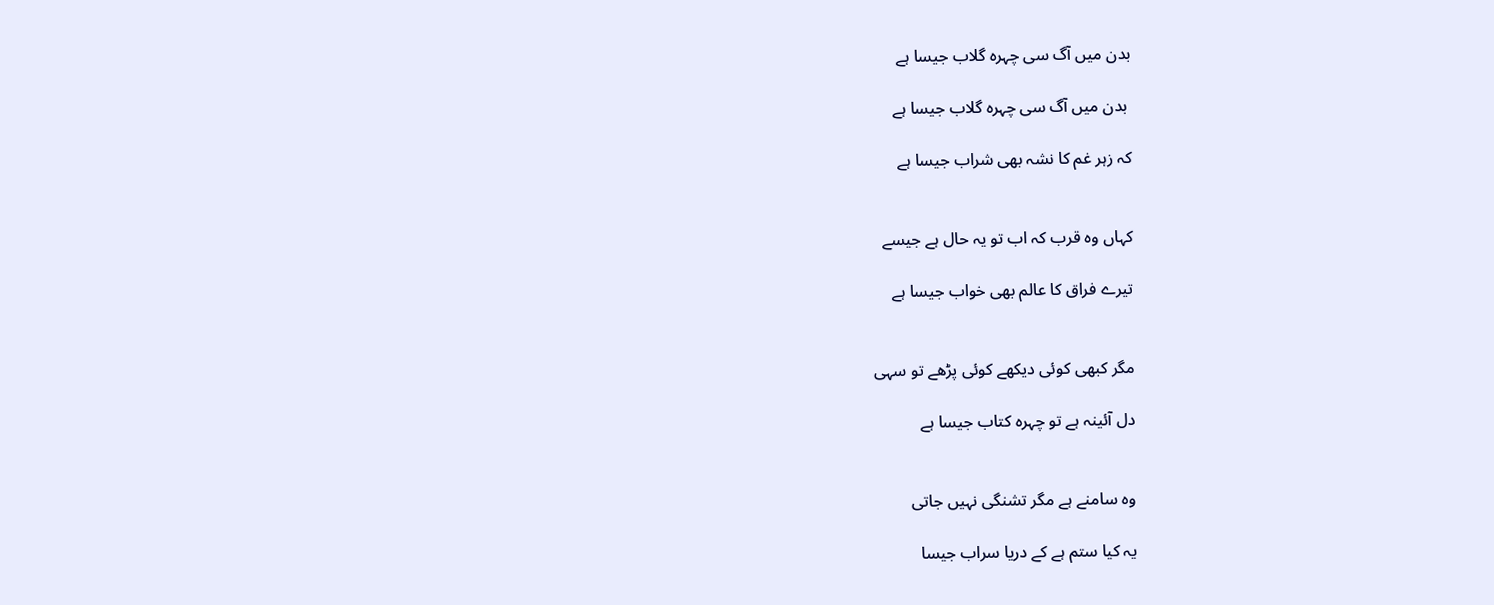بدن میں آگ سی چہرہ گلاب جیسا ہے

 بدن میں آگ سی چہرہ گلاب جیسا ہے

کہ زہر غم کا نشہ بھی شراب جیسا ہے


کہاں وہ قرب کہ اب تو یہ حال ہے جیسے

تیرے فراق کا عالم بھی خواب جیسا ہے


مگر کبھی کوئی دیکھے کوئی پڑھے تو سہی

دل آئینہ ہے تو چہرہ کتاب جیسا ہے


وہ سامنے ہے مگر تشنگی نہیں جاتی

یہ کیا ستم ہے کے دریا سراب جیسا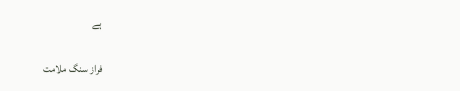ہے


فراز سنگ ملامت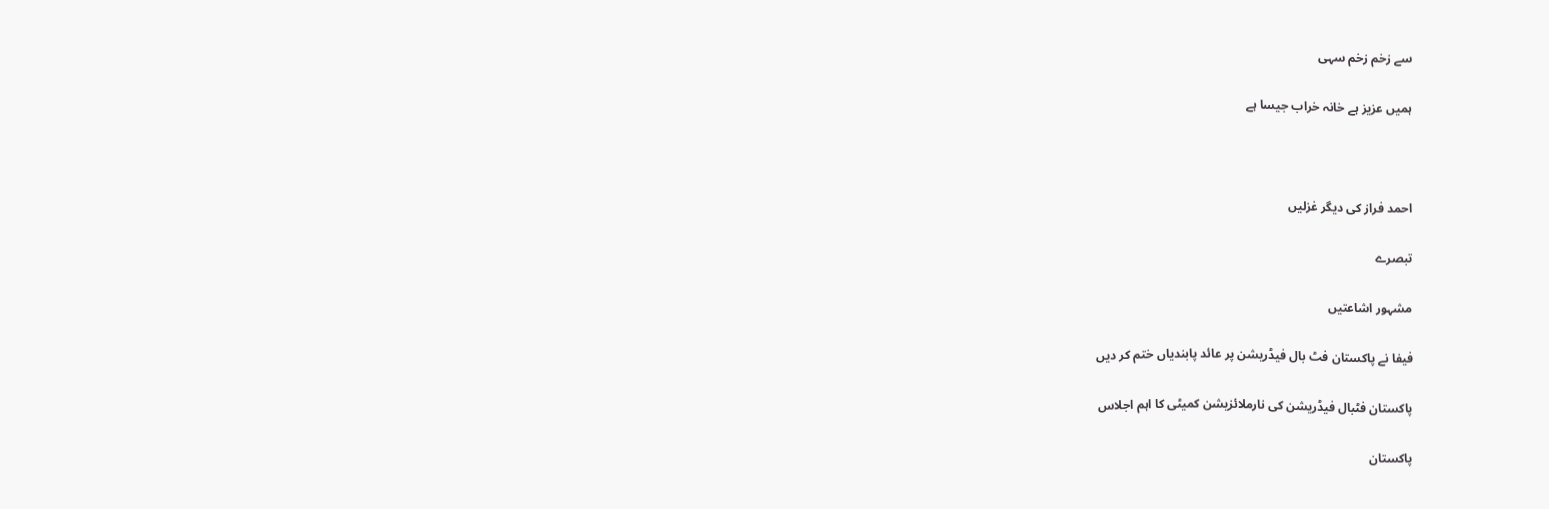سے زخم زخم سہی

ہمیں عزیز ہے خانہ خراب جیسا ہے



احمد فراز کی دیگر غزلیں

تبصرے

مشہور اشاعتیں

فیفا نے پاکستان فٹ بال فیڈریشن پر عائد پابندیاں ختم کر دیں

پاکستان فٹبال فیڈریشن کی نارملائزیشن کمیٹی کا اہم اجلاس

پاکستان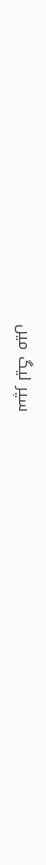سپر لیگ میں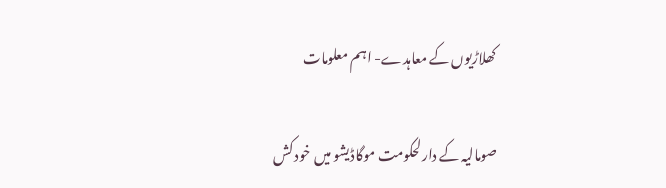کھلاڑیوں کے معاہدے- اہم معلومات

صومالیہ کے دارلحکومت موگاڈیشو میں خود کش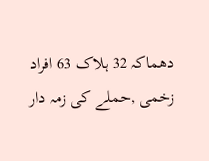دھماکہ 32 ہلاک 63 افراد زخمی ,حملے کی زمہ دار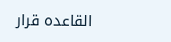القاعدہ قرار